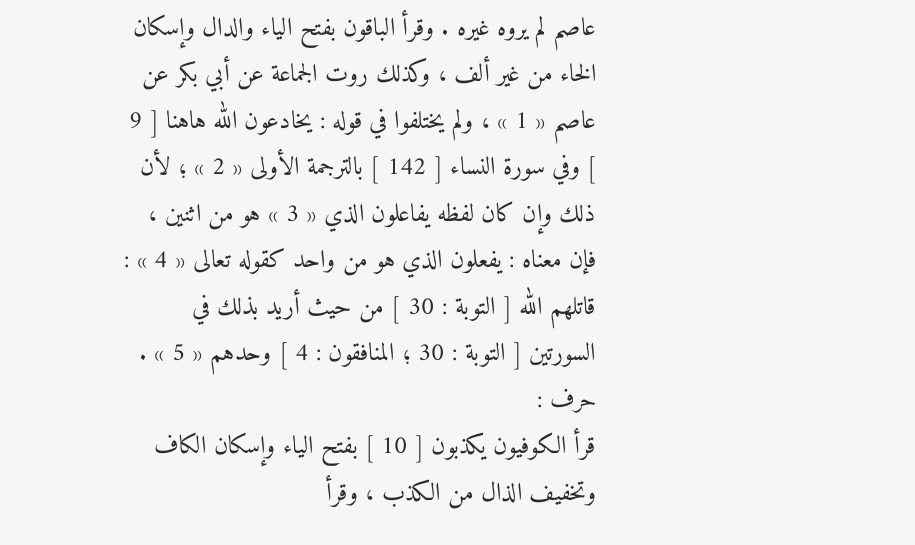عاصم لم يروه غيره . وقرأ الباقون بفتح الياء والدال وإسكان الخاء من غير ألف ، وكذلك روت الجماعة عن أبي بكر عن عاصم « 1 » ، ولم يختلفوا في قوله : يخادعون الله هاهنا [ 9 ] وفي سورة النساء [ 142 ] بالترجمة الأولى « 2 » ؛ لأن ذلك وإن كان لفظه يفاعلون الذي « 3 » هو من اثنين ، فإن معناه : يفعلون الذي هو من واحد كقوله تعالى « 4 » : قاتلهم الله [ التوبة : 30 ] من حيث أريد بذلك في السورتين [ التوبة : 30 ؛ المنافقون : 4 ] وحدهم « 5 » .
حرف :
قرأ الكوفيون يكذبون [ 10 ] بفتح الياء وإسكان الكاف وتخفيف الذال من الكذب ، وقرأ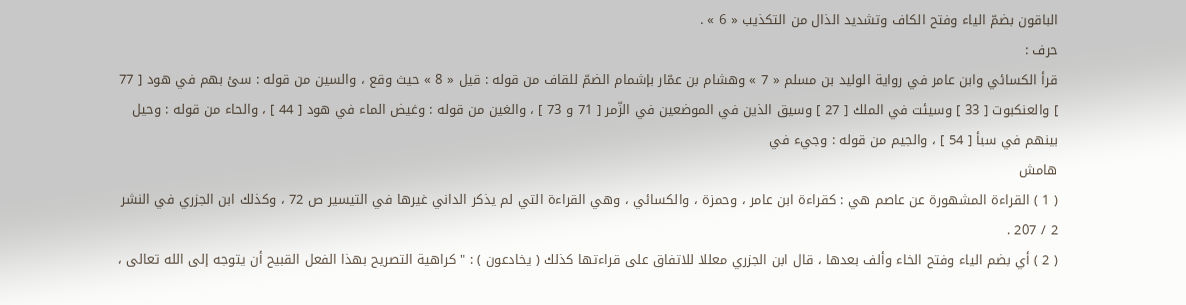الباقون بضمّ الياء وفتح الكاف وتشديد الذال من التكذيب « 6 » .
حرف :
قرأ الكسائي وابن عامر في رواية الوليد بن مسلم « 7 » وهشام بن عمّار بإشمام الضمّ للقاف من قوله : قيل « 8 » حيث وقع ، والسين من قوله : سئ بهم في هود [ 77 ] والعنكبوت [ 33 ] وسيئت في الملك [ 27 ] وسيق الذين في الموضعين في الزّمر [ 71 و 73 ] ، والغين من قوله : وغيض الماء في هود [ 44 ] ، والحاء من قوله : وحيل بينهم في سبأ [ 54 ] ، والجيم من قوله : وجيء في
هامش
( 1 ) القراءة المشهورة عن عاصم هي : كقراءة ابن عامر ، وحمزة ، والكسائي ، وهي القراءة التي لم يذكر الداني غيرها في التيسير ص 72 ، وكذلك ابن الجزري في النشر 2 / 207 .
( 2 ) أي بضم الياء وفتح الخاء وألف بعدها ، قال ابن الجزري معللا للاتفاق على قراءتها كذلك ( يخادعون ) : " كراهية التصريح بهذا الفعل القبيح أن يتوجه إلى الله تعالى ،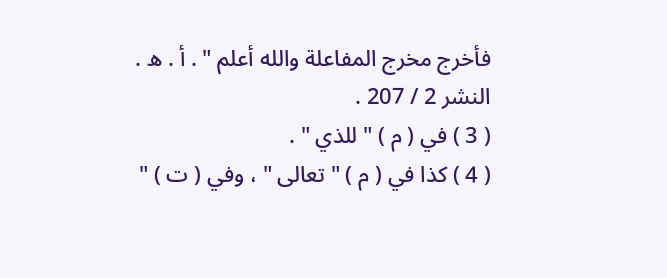فأخرج مخرج المفاعلة والله أعلم " . أ . ه . النشر 2 / 207 .
( 3 ) في ( م ) " للذي " .
( 4 ) كذا في ( م ) " تعالى " ، وفي ( ت ) "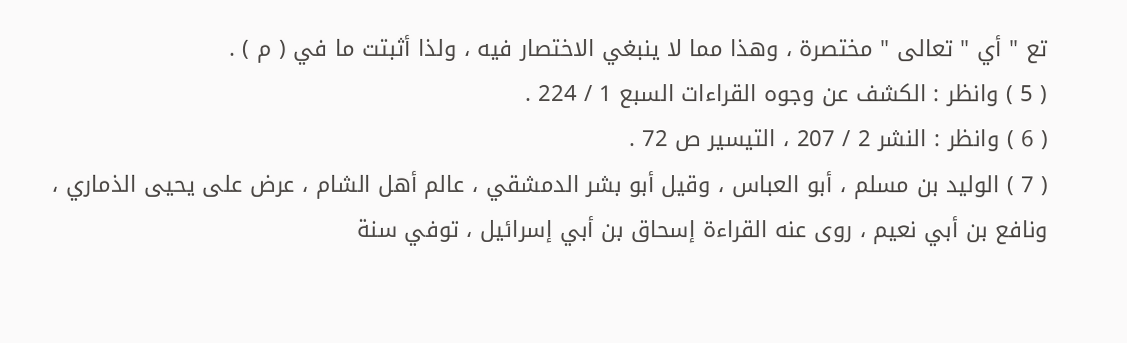تع " أي " تعالى " مختصرة ، وهذا مما لا ينبغي الاختصار فيه ، ولذا أثبتت ما في ( م ) .
( 5 ) وانظر : الكشف عن وجوه القراءات السبع 1 / 224 .
( 6 ) وانظر : النشر 2 / 207 ، التيسير ص 72 .
( 7 ) الوليد بن مسلم ، أبو العباس ، وقيل أبو بشر الدمشقي ، عالم أهل الشام ، عرض على يحيى الذماري ، ونافع بن أبي نعيم ، روى عنه القراءة إسحاق بن أبي إسرائيل ، توفي سنة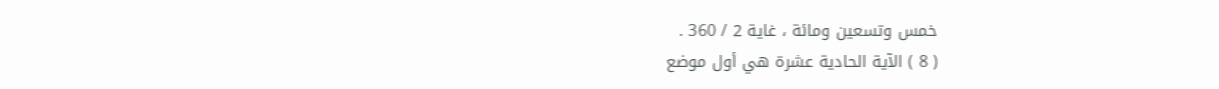خمس وتسعين ومائة ، غاية 2 / 360 .
( 8 ) الآية الحادية عشرة هي أول موضع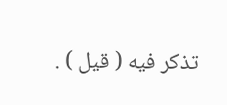تذكر فيه ( قيل ) .